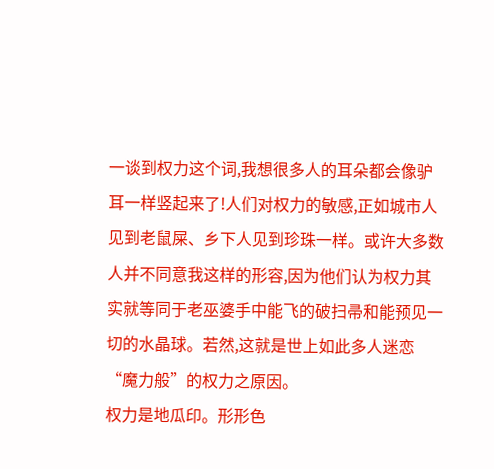一谈到权力这个词,我想很多人的耳朵都会像驴耳一样竖起来了!人们对权力的敏感,正如城市人见到老鼠屎、乡下人见到珍珠一样。或许大多数人并不同意我这样的形容,因为他们认为权力其实就等同于老巫婆手中能飞的破扫帚和能预见一切的水晶球。若然,这就是世上如此多人迷恋“魔力般”的权力之原因。
权力是地瓜印。形形色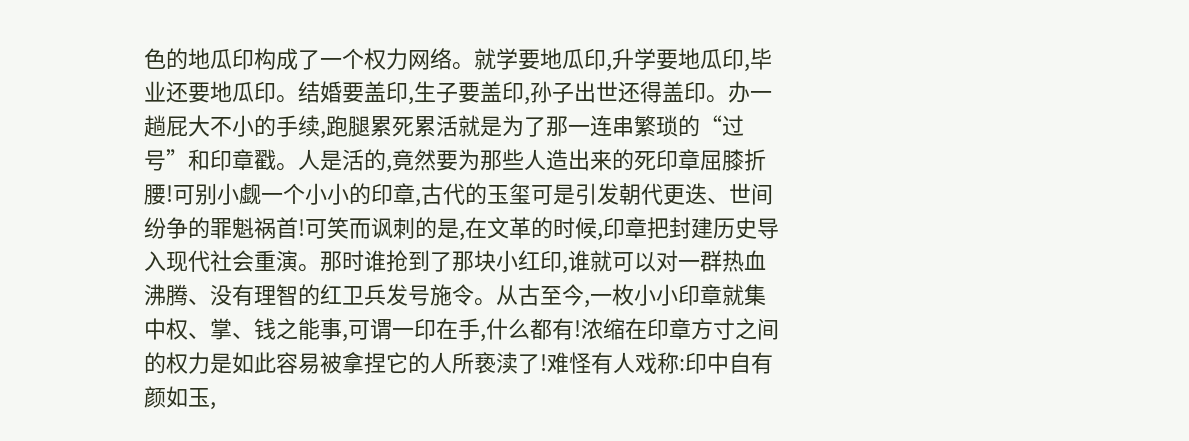色的地瓜印构成了一个权力网络。就学要地瓜印,升学要地瓜印,毕业还要地瓜印。结婚要盖印,生子要盖印,孙子出世还得盖印。办一趟屁大不小的手续,跑腿累死累活就是为了那一连串繁琐的“过号”和印章戳。人是活的,竟然要为那些人造出来的死印章屈膝折腰!可别小觑一个小小的印章,古代的玉玺可是引发朝代更迭、世间纷争的罪魁祸首!可笑而讽刺的是,在文革的时候,印章把封建历史导入现代社会重演。那时谁抢到了那块小红印,谁就可以对一群热血沸腾、没有理智的红卫兵发号施令。从古至今,一枚小小印章就集中权、掌、钱之能事,可谓一印在手,什么都有!浓缩在印章方寸之间的权力是如此容易被拿捏它的人所亵渎了!难怪有人戏称:印中自有颜如玉,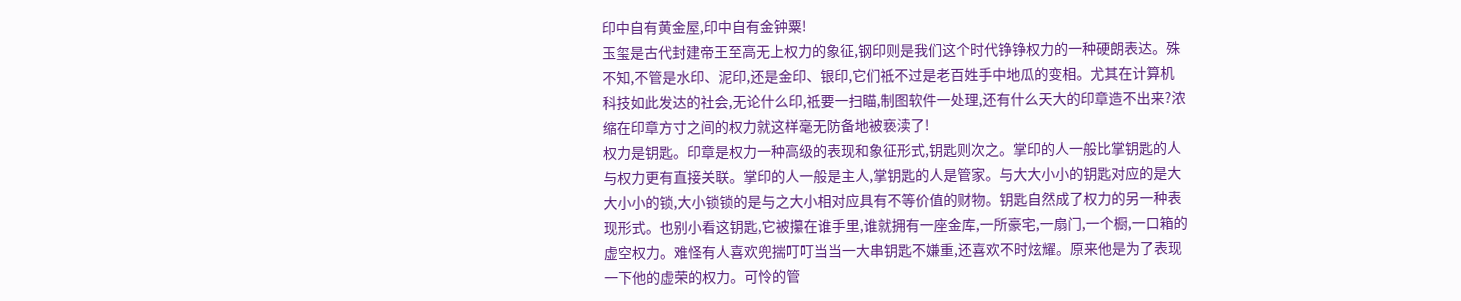印中自有黄金屋,印中自有金钟粟!
玉玺是古代封建帝王至高无上权力的象征,钢印则是我们这个时代铮铮权力的一种硬朗表达。殊不知,不管是水印、泥印,还是金印、银印,它们祗不过是老百姓手中地瓜的变相。尤其在计算机科技如此发达的社会,无论什么印,祗要一扫瞄,制图软件一处理,还有什么天大的印章造不出来?浓缩在印章方寸之间的权力就这样毫无防备地被亵渎了!
权力是钥匙。印章是权力一种高级的表现和象征形式,钥匙则次之。掌印的人一般比掌钥匙的人与权力更有直接关联。掌印的人一般是主人,掌钥匙的人是管家。与大大小小的钥匙对应的是大大小小的锁,大小锁锁的是与之大小相对应具有不等价值的财物。钥匙自然成了权力的另一种表现形式。也别小看这钥匙,它被攥在谁手里,谁就拥有一座金库,一所豪宅,一扇门,一个橱,一口箱的虚空权力。难怪有人喜欢兜揣叮叮当当一大串钥匙不嫌重,还喜欢不时炫耀。原来他是为了表现一下他的虚荣的权力。可怜的管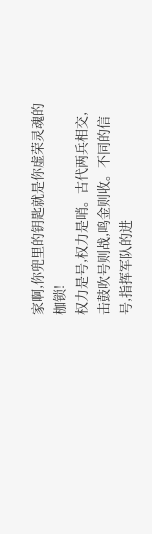家啊,你兜里的钥匙就是你虚荣灵魂的枷锁!
权力是号,权力是哨。古代两兵相交,击鼓吹号则战,鸣金则收。不同的信号,指挥军队的进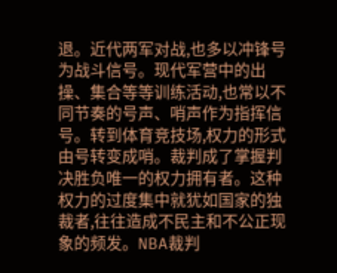退。近代两军对战,也多以冲锋号为战斗信号。现代军营中的出操、集合等等训练活动,也常以不同节奏的号声、哨声作为指挥信号。转到体育竞技场,权力的形式由号转变成哨。裁判成了掌握判决胜负唯一的权力拥有者。这种权力的过度集中就犹如国家的独裁者,往往造成不民主和不公正现象的频发。NBA裁判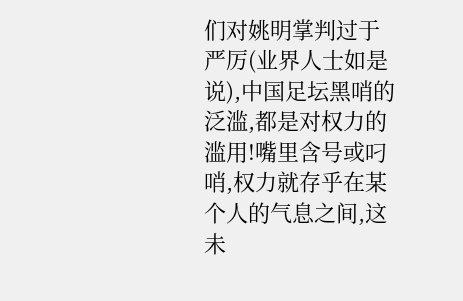们对姚明掌判过于严厉(业界人士如是说),中国足坛黑哨的泛滥,都是对权力的滥用!嘴里含号或叼哨,权力就存乎在某个人的气息之间,这未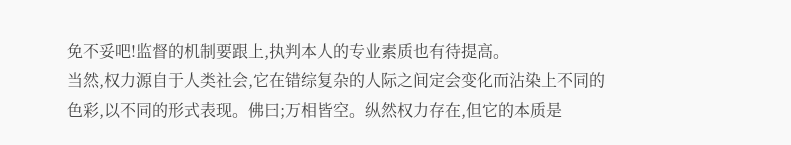免不妥吧!监督的机制要跟上,执判本人的专业素质也有待提高。
当然,权力源自于人类社会,它在错综复杂的人际之间定会变化而沾染上不同的色彩,以不同的形式表现。佛曰;万相皆空。纵然权力存在,但它的本质是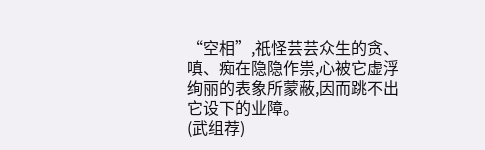“空相”,祇怪芸芸众生的贪、嗔、痴在隐隐作祟,心被它虚浮绚丽的表象所蒙蔽,因而跳不出它设下的业障。
(武组荐)